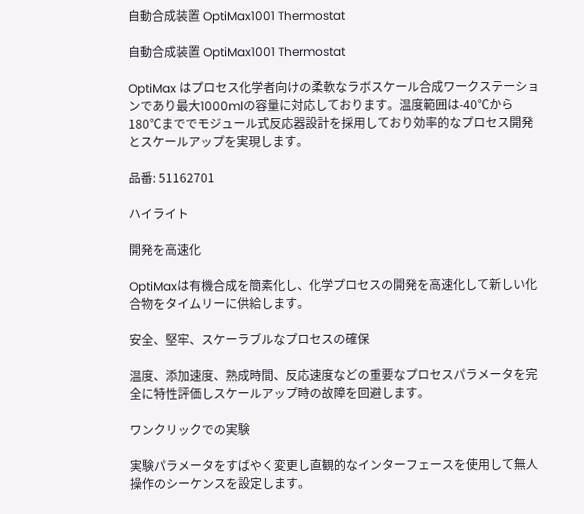自動合成装置 OptiMax1001 Thermostat

自動合成装置 OptiMax1001 Thermostat

OptiMax はプロセス化学者向けの柔軟なラボスケール合成ワークステーションであり最大1000mlの容量に対応しております。温度範囲は-40℃から180℃まででモジュール式反応器設計を採用しており効率的なプロセス開発とスケールアップを実現します。

品番: 51162701

ハイライト

開発を高速化

OptiMaxは有機合成を簡素化し、化学プロセスの開発を高速化して新しい化合物をタイムリーに供給します。

安全、堅牢、スケーラブルなプロセスの確保

温度、添加速度、熟成時間、反応速度などの重要なプロセスパラメータを完全に特性評価しスケールアップ時の故障を回避します。

ワンクリックでの実験

実験パラメータをすばやく変更し直観的なインターフェースを使用して無人操作のシーケンスを設定します。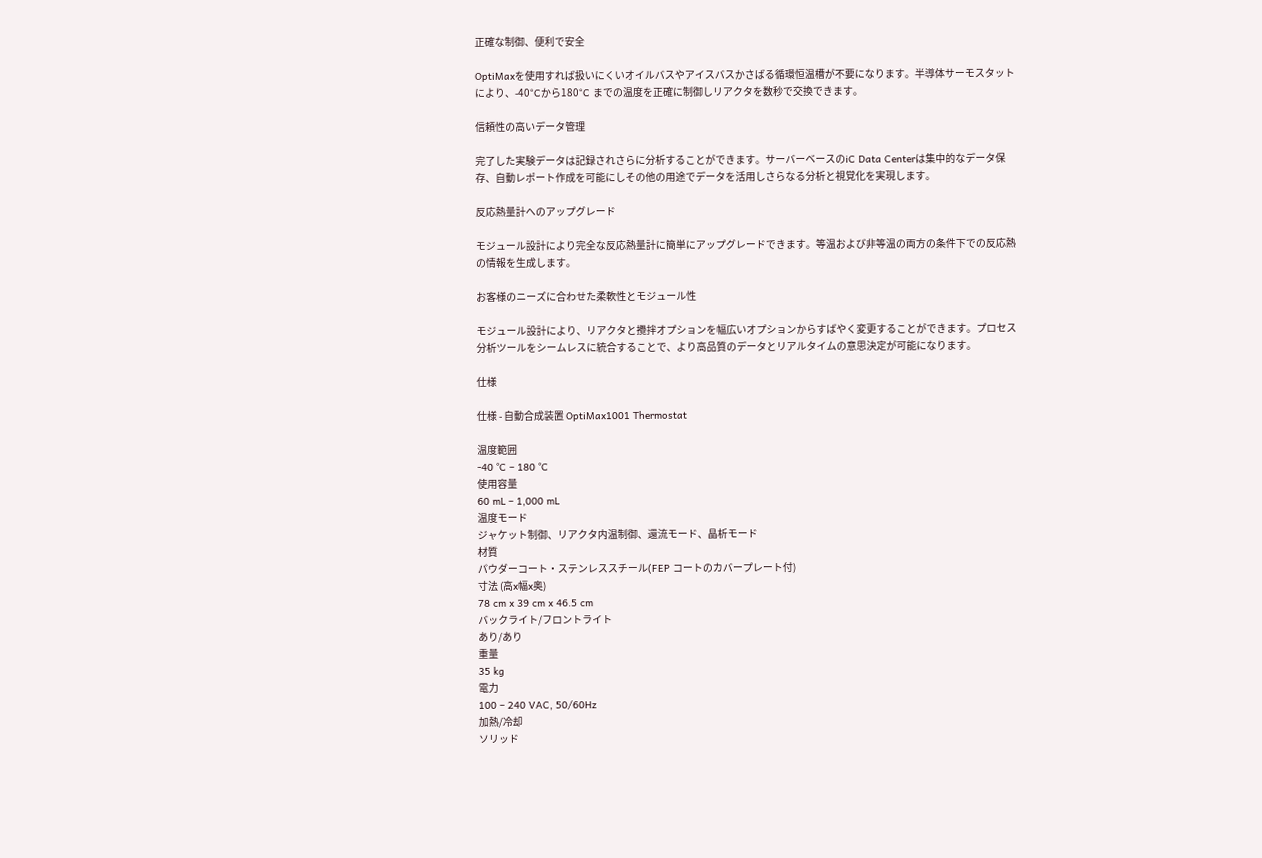正確な制御、便利で安全

OptiMaxを使用すれば扱いにくいオイルバスやアイスバスかさばる循環恒温槽が不要になります。半導体サーモスタットにより、-40°Cから180°C までの温度を正確に制御しリアクタを数秒で交換できます。

信頼性の高いデータ管理

完了した実験データは記録されさらに分析することができます。サーバーベースのiC Data Centerは集中的なデータ保存、自動レポート作成を可能にしその他の用途でデータを活用しさらなる分析と視覚化を実現します。

反応熱量計へのアップグレード

モジュール設計により完全な反応熱量計に簡単にアップグレードできます。等温および非等温の両方の条件下での反応熱の情報を生成します。

お客様のニーズに合わせた柔軟性とモジュール性

モジュール設計により、リアクタと攪拌オプションを幅広いオプションからすばやく変更することができます。プロセス分析ツールをシームレスに統合することで、より高品質のデータとリアルタイムの意思決定が可能になります。

仕様

仕様 - 自動合成装置 OptiMax1001 Thermostat

温度範囲
-40 °C – 180 °C
使用容量
60 mL – 1,000 mL
温度モード
ジャケット制御、リアクタ内温制御、還流モード、晶析モード
材質
パウダーコート・ステンレススチール(FEP コートのカバープレート付)
寸法 (高x幅x奥)
78 cm x 39 cm x 46.5 cm
バックライト/フロントライト
あり/あり
重量
35 kg
電力
100 – 240 VAC, 50/60Hz
加熱/冷却
ソリッド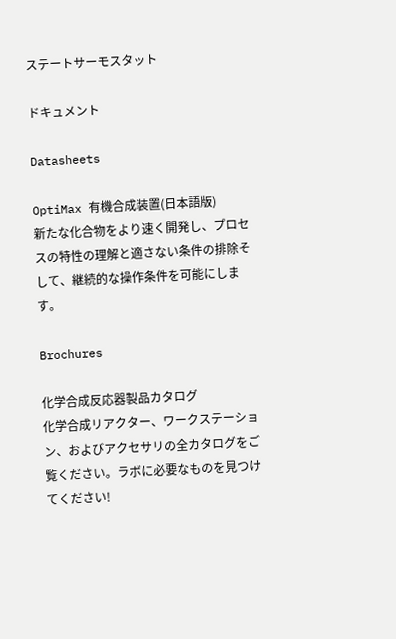ステートサーモスタット

ドキュメント

Datasheets

OptiMax 有機合成装置(日本語版)
新たな化合物をより速く開発し、プロセスの特性の理解と適さない条件の排除そして、継続的な操作条件を可能にします。

Brochures

化学合成反応器製品カタログ
化学合成リアクター、ワークステーション、およびアクセサリの全カタログをご覧ください。ラボに必要なものを見つけてください!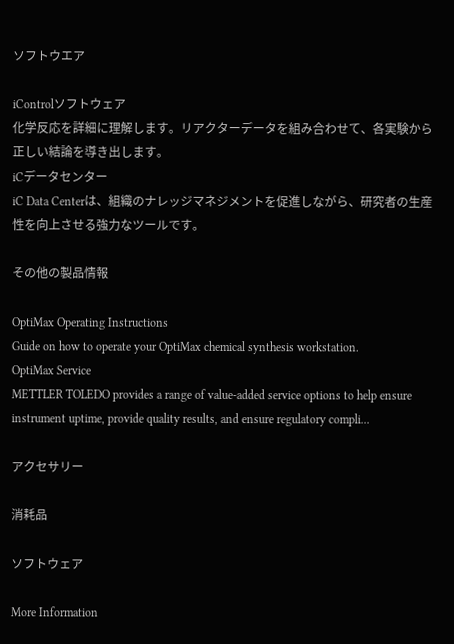ソフトウエア

iControlソフトウェア
化学反応を詳細に理解します。リアクターデータを組み合わせて、各実験から正しい結論を導き出します。
iCデータセンター
iC Data Centerは、組織のナレッジマネジメントを促進しながら、研究者の生産性を向上させる強力なツールです。

その他の製品情報

OptiMax Operating Instructions
Guide on how to operate your OptiMax chemical synthesis workstation.
OptiMax Service
METTLER TOLEDO provides a range of value-added service options to help ensure instrument uptime, provide quality results, and ensure regulatory compli...

アクセサリー

消耗品

ソフトウェア

More Information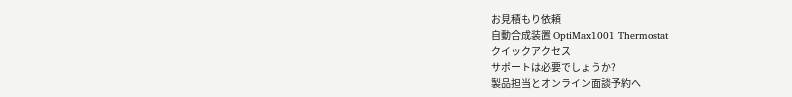お見積もり依頼
自動合成装置 OptiMax1001 Thermostat
クイックアクセス
サポートは必要でしょうか?
製品担当とオンライン面談予約へ